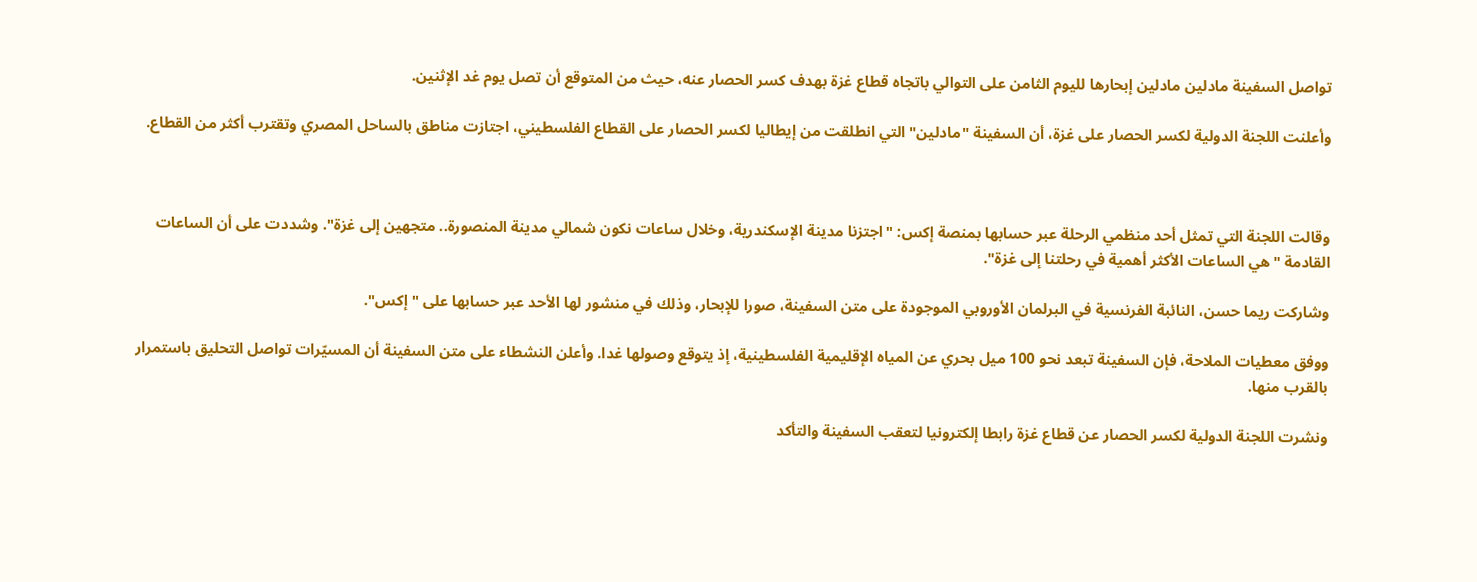تواصل السفينة مادلين مادلين إبحارها لليوم الثامن على التوالي باتجاه قطاع غزة بهدف كسر الحصار عنه، حيث من المتوقع أن تصل يوم غد الإثنين.

وأعلنت اللجنة الدولية لكسر الحصار على غزة، أن السفينة "مادلين" التي انطلقت من إيطاليا لكسر الحصار على القطاع الفلسطيني، اجتازت مناطق بالساحل المصري وتقترب أكثر من القطاع.



وقالت اللجنة التي تمثل أحد منظمي الرحلة عبر حسابها بمنصة إكس: "اجتزنا مدينة الإسكندرية، وخلال ساعات نكون شمالي مدينة المنصورة.. متجهين إلى غزة". وشددت على أن الساعات القادمة "هي الساعات الأكثر أهمية في رحلتنا إلى غزة".

وشاركت ريما حسن، النائبة الفرنسية في البرلمان الأوروبي الموجودة على متن السفينة، صورا للإبحار، وذلك في منشور لها الأحد عبر حسابها على "إكس".

ووفق معطيات الملاحة، فإن السفينة تبعد نحو 100 ميل بحري عن المياه الإقليمية الفلسطينية، إذ يتوقع وصولها غدا. وأعلن النشطاء على متن السفينة أن المسيّرات تواصل التحليق باستمرار بالقرب منها.

ونشرت اللجنة الدولية لكسر الحصار عن قطاع غزة رابطا إلكترونيا لتعقب السفينة والتأكد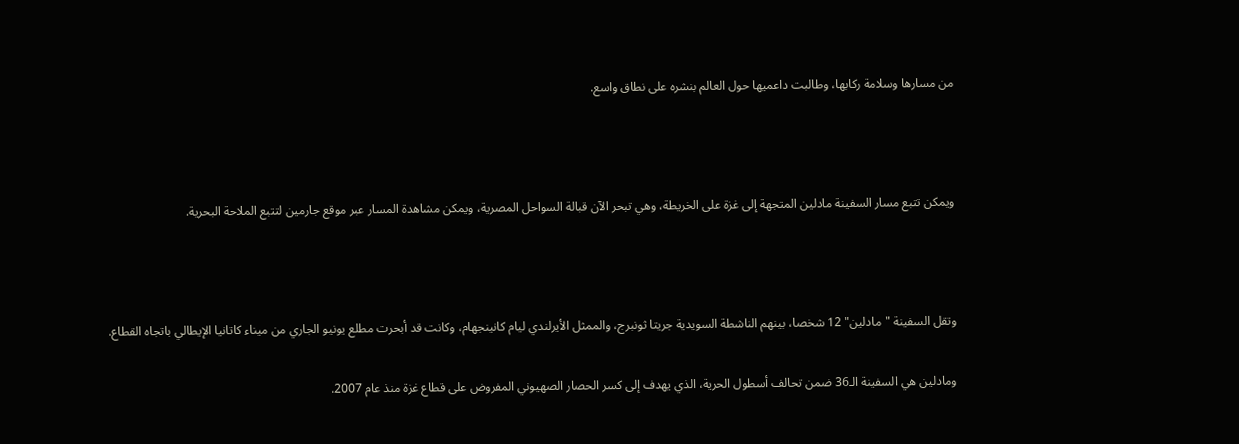من مسارها وسلامة ركابها، وطالبت داعميها حول العالم بنشره على نطاق واسع.



ويمكن تتبع مسار السفينة مادلين المتجهة إلى غزة على الخريطة، وهي تبحر الآن قبالة السواحل المصرية، ويمكن مشاهدة المسار عبر موقع جارمين لتتبع الملاحة البحرية.



وتقل السفينة "مادلين" 12 شخصا، بينهم الناشطة السويدية جريتا ثونبرج، والممثل الأيرلندي ليام كانينجهام، وكانت قد أبحرت مطلع يونيو الجاري من ميناء كاتانيا الإيطالي باتجاه القطاع.

ومادلين هي السفينة الـ36 ضمن تحالف أسطول الحرية، الذي يهدف إلى كسر الحصار الصهيوني المفروض على قطاع غزة منذ عام 2007.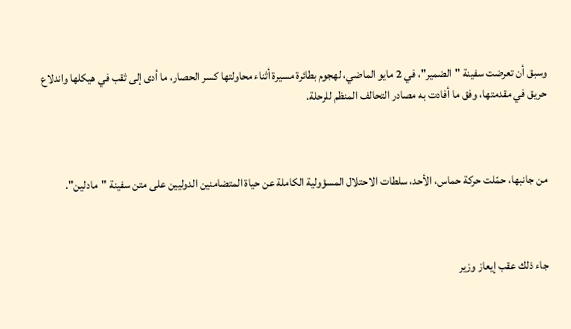وسبق أن تعرضت سفينة "الضمير"، في 2 مايو الماضي، لهجوم بطائرة مسيرة أثناء محاولتها كسر الحصار، ما أدى إلى ثقب في هيكلها واندلاع حريق في مقدمتها، وفق ما أفادت به مصادر التحالف المنظم للرحلة.



من جانبها، حمّلت حركة حماس، الأحد، سلطات الاحتلال المسؤولية الكاملة عن حياة المتضامنين الدوليين على متن سفينة "مادلين".



جاء ذلك عقب إيعاز وزير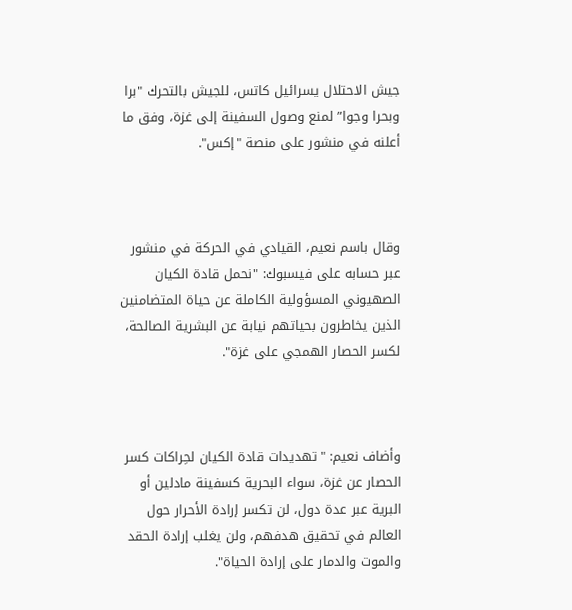جيش الاحتلال يسرائيل كاتس، للجيش بالتحرك "برا وبحرا وجوا” لمنع وصول السفينة إلى غزة، وفق ما أعلنه في منشور على منصة "إكس".



وقال باسم نعيم، القيادي في الحركة في منشور عبر حسابه على فيسبوك: "نحمل قادة الكيان الصهيوني المسؤولية الكاملة عن حياة المتضامنين الذين يخاطرون بحياتهم نيابة عن البشرية الصالحة، لكسر الحصار الهمجي على غزة".



وأضاف نعيم: "تهديدات قادة الكيان لحِراكات كسر الحصار عن غزة، سواء البحرية كسفينة مادلين أو البرية عبر عدة دول، لن تكسر إرادة الأحرار حول العالم في تحقيق هدفهم، ولن يغلب إرادة الحقد والموت والدمار على إرادة الحياة".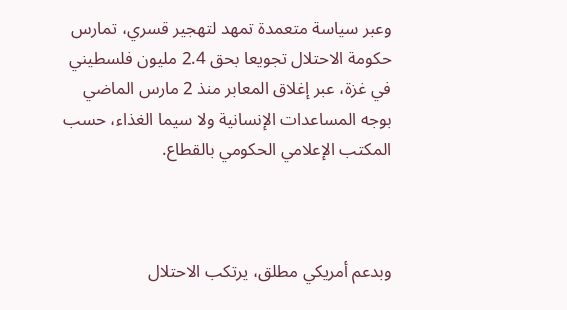وعبر سياسة متعمدة تمهد لتهجير قسري، تمارس حكومة الاحتلال تجويعا بحق 2.4 مليون فلسطيني في غزة، عبر إغلاق المعابر منذ 2 مارس الماضي بوجه المساعدات الإنسانية ولا سيما الغذاء، حسب المكتب الإعلامي الحكومي بالقطاع.



وبدعم أمريكي مطلق، يرتكب الاحتلال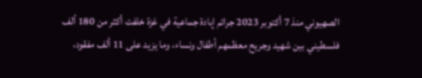الصهيوني منذ 7 أكتوبر 2023 جرائم إبادة جماعية في غزة خلفت أكثر من 180 ألف فلسطيني بين شهيد وجريح معظمهم أطفال ونساء، وما يزيد على 11 ألف مفقود،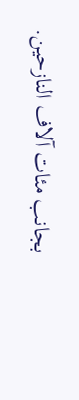بجانب مئات آلاف النازحين.